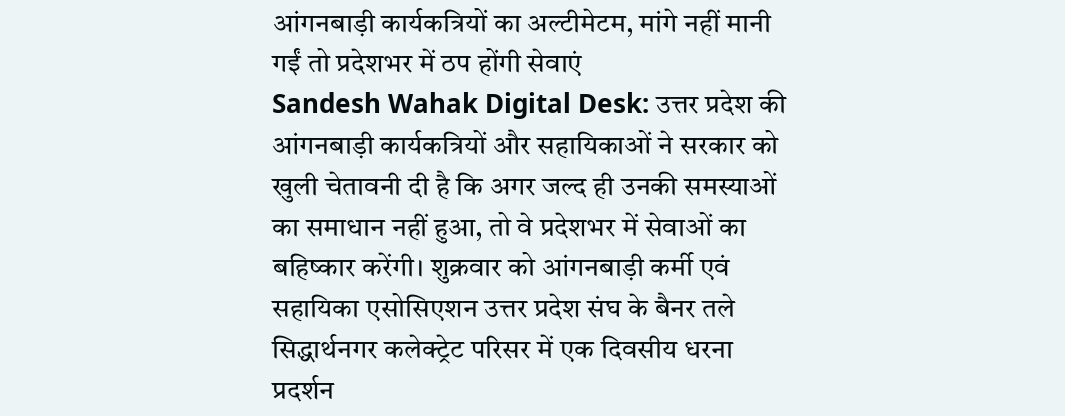आंगनबाड़ी कार्यकत्रियों का अल्टीमेटम, मांगे नहीं मानी गईं तो प्रदेशभर में ठप होंगी सेवाएं
Sandesh Wahak Digital Desk: उत्तर प्रदेश की आंगनबाड़ी कार्यकत्रियों और सहायिकाओं ने सरकार को खुली चेतावनी दी है कि अगर जल्द ही उनकी समस्याओं का समाधान नहीं हुआ, तो वे प्रदेशभर में सेवाओं का बहिष्कार करेंगी। शुक्रवार को आंगनबाड़ी कर्मी एवं सहायिका एसोसिएशन उत्तर प्रदेश संघ के बैनर तले सिद्धार्थनगर कलेक्ट्रेट परिसर में एक दिवसीय धरना प्रदर्शन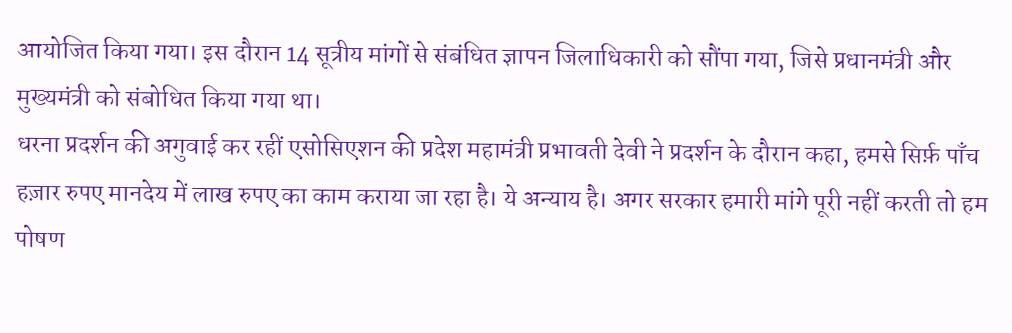आयोजित किया गया। इस दौरान 14 सूत्रीय मांगों से संबंधित ज्ञापन जिलाधिकारी को सौंपा गया, जिसे प्रधानमंत्री और मुख्यमंत्री को संबोधित किया गया था।
धरना प्रदर्शन की अगुवाई कर रहीं एसोसिएशन की प्रदेश महामंत्री प्रभावती देवी ने प्रदर्शन के दौरान कहा, हमसे सिर्फ़ पाँच हज़ार रुपए मानदेय में लाख रुपए का काम कराया जा रहा है। ये अन्याय है। अगर सरकार हमारी मांगे पूरी नहीं करती तो हम पोषण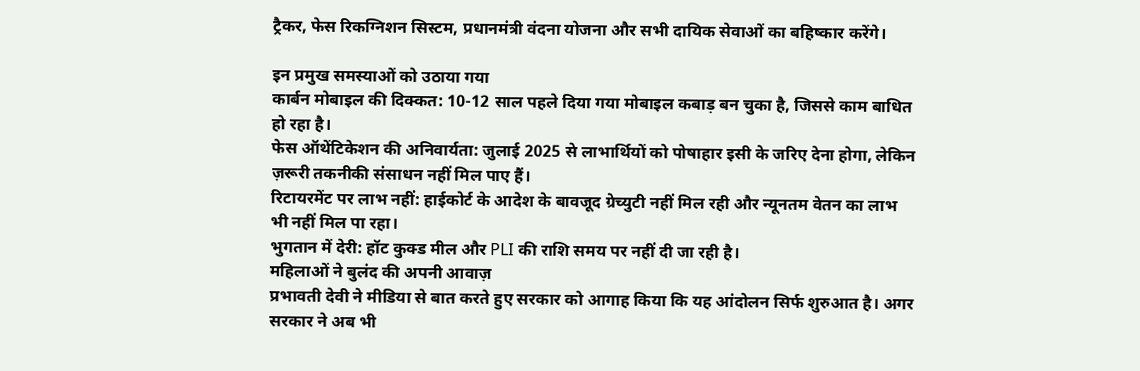ट्रैकर, फेस रिकग्निशन सिस्टम, प्रधानमंत्री वंदना योजना और सभी दायिक सेवाओं का बहिष्कार करेंगे।

इन प्रमुख समस्याओं को उठाया गया
कार्बन मोबाइल की दिक्कत: 10-12 साल पहले दिया गया मोबाइल कबाड़ बन चुका है, जिससे काम बाधित हो रहा है।
फेस ऑथेंटिकेशन की अनिवार्यता: जुलाई 2025 से लाभार्थियों को पोषाहार इसी के जरिए देना होगा, लेकिन ज़रूरी तकनीकी संसाधन नहीं मिल पाए हैं।
रिटायरमेंट पर लाभ नहीं: हाईकोर्ट के आदेश के बावजूद ग्रेच्युटी नहीं मिल रही और न्यूनतम वेतन का लाभ भी नहीं मिल पा रहा।
भुगतान में देरी: हॉट कुक्ड मील और PLI की राशि समय पर नहीं दी जा रही है।
महिलाओं ने बुलंद की अपनी आवाज़
प्रभावती देवी ने मीडिया से बात करते हुए सरकार को आगाह किया कि यह आंदोलन सिर्फ शुरुआत है। अगर सरकार ने अब भी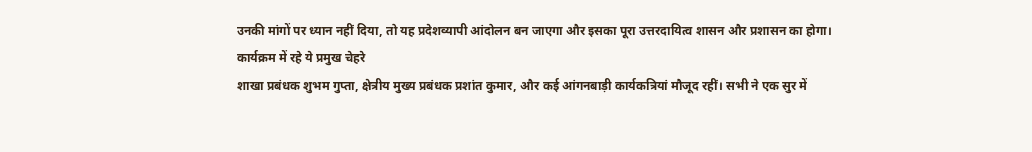उनकी मांगों पर ध्यान नहीं दिया, तो यह प्रदेशव्यापी आंदोलन बन जाएगा और इसका पूरा उत्तरदायित्व शासन और प्रशासन का होगा।
कार्यक्रम में रहे ये प्रमुख चेहरे
शाखा प्रबंधक शुभम गुप्ता, क्षेत्रीय मुख्य प्रबंधक प्रशांत कुमार, और कई आंगनबाड़ी कार्यकत्रियां मौजूद रहीं। सभी ने एक सुर में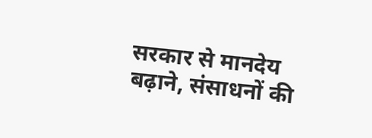सरकार से मानदेय बढ़ाने, संसाधनों की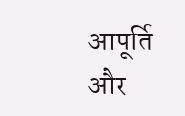आपूर्ति और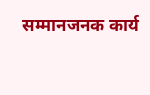सम्मानजनक कार्य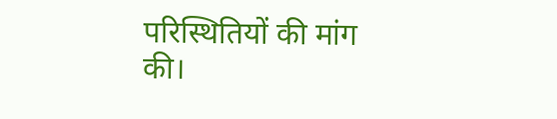परिस्थितियों की मांग की।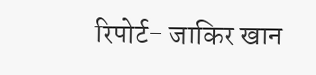रिपोर्ट- जाकिर खान